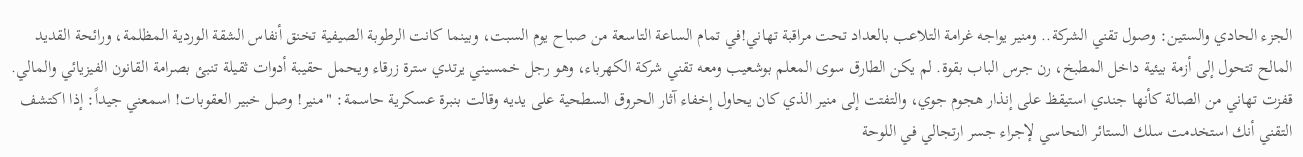الجزء الحادي والستين: وصول تقني الشركة.. ومنير يواجه غرامة التلاعب بالعداد تحت مراقبة تهاني!في تمام الساعة التاسعة من صباح يوم السبت، وبينما كانت الرطوبة الصيفية تخنق أنفاس الشقة الوردية المظلمة، ورائحة القديد المالح تتحول إلى أزمة بيئية داخل المطبخ، رن جرس الباب بقوة. لم يكن الطارق سوى المعلم بوشعيب ومعه تقني شركة الكهرباء، وهو رجل خمسيني يرتدي سترة زرقاء ويحمل حقيبة أدوات ثقيلة تنبئ بصرامة القانون الفيزيائي والمالي. قفزت تهاني من الصالة كأنها جندي استيقظ على إنذار هجوم جوي، والتفتت إلى منير الذي كان يحاول إخفاء آثار الحروق السطحية على يديه وقالت بنبرة عسكرية حاسمة: "منير! وصل خبير العقوبات! اسمعني جيداً: إذا اكتشف التقني أنك استخدمت سلك الستائر النحاسي لإجراء جسر ارتجالي في اللوحة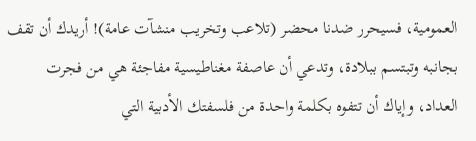العمومية، فسيحرر ضدنا محضر (تلاعب وتخريب منشآت عامة)! أريدك أن تقف بجانبه وتبتسم ببلادة، وتدعي أن عاصفة مغناطيسية مفاجئة هي من فجرت العداد، وإياك أن تتفوه بكلمة واحدة من فلسفتك الأدبية التي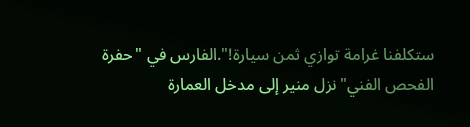ستكلفنا غرامة توازي ثمن سيارة!".الفارس في "حفرة الفحص الفني"نزل منير إلى مدخل العمارة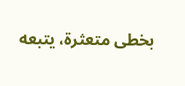بخطى متعثرة، يتبعه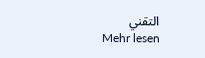التقني
Mehr lesen